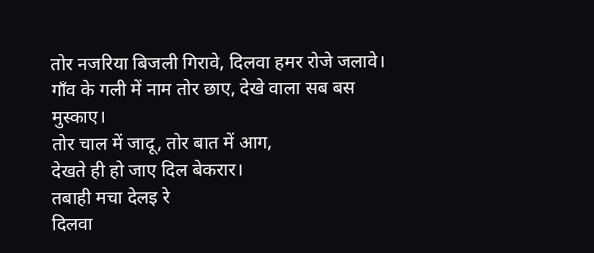तोर नजरिया बिजली गिरावे, दिलवा हमर रोजे जलावे।
गाँव के गली में नाम तोर छाए, देखे वाला सब बस मुस्काए।
तोर चाल में जादू, तोर बात में आग,
देखते ही हो जाए दिल बेकरार।
तबाही मचा देलइ रे
दिलवा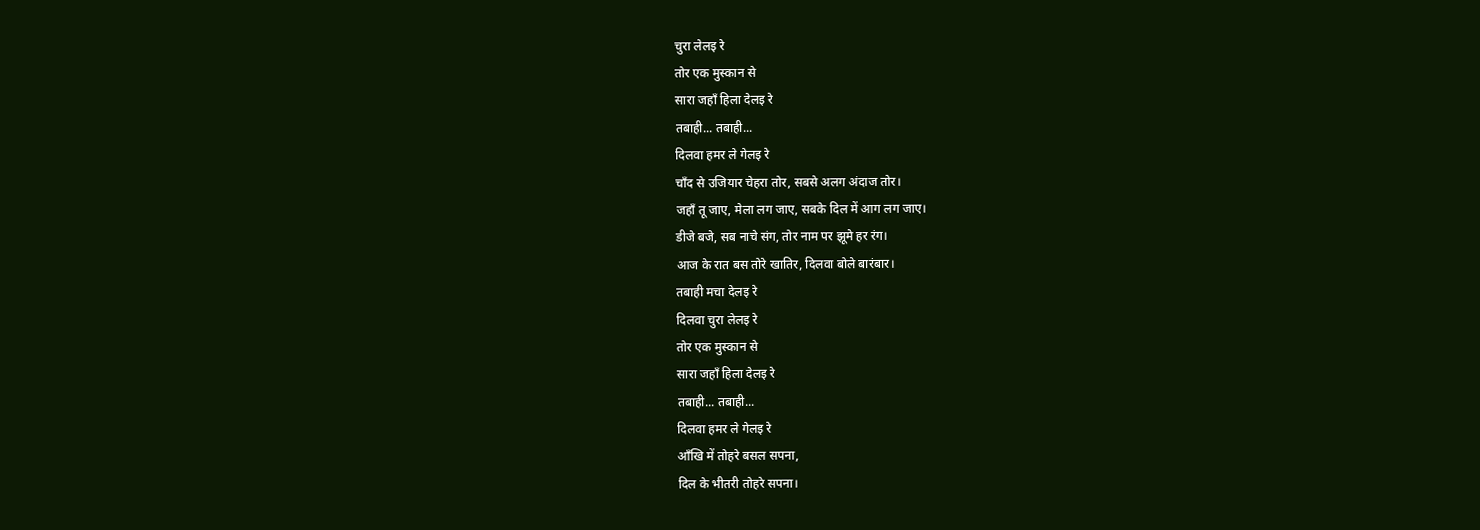चुरा लेलइ रे
तोर एक मुस्कान से
सारा जहाँ हिला देलइ रे
तबाही... तबाही...
दिलवा हमर ले गेलइ रे
चाँद से उजियार चेहरा तोर, सबसे अलग अंदाज तोर।
जहाँ तू जाए, मेला लग जाए, सबके दिल में आग लग जाए।
डीजे बजे, सब नाचे संग, तोर नाम पर झूमे हर रंग।
आज के रात बस तोरे खातिर, दिलवा बोले बारंबार।
तबाही मचा देलइ रे
दिलवा चुरा लेलइ रे
तोर एक मुस्कान से
सारा जहाँ हिला देलइ रे
तबाही... तबाही...
दिलवा हमर ले गेलइ रे
आँखि में तोहरे बसल सपना,
दिल के भीतरी तोहरे सपना।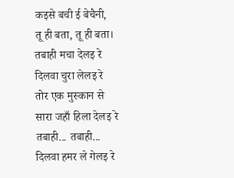कइसे बची ई बेचैनी,
तू ही बता, तू ही बता।
तबाही मचा देलइ रे
दिलवा चुरा लेलइ रे
तोर एक मुस्कान से
सारा जहाँ हिला देलइ रे
तबाही... तबाही...
दिलवा हमर ले गेलइ रे